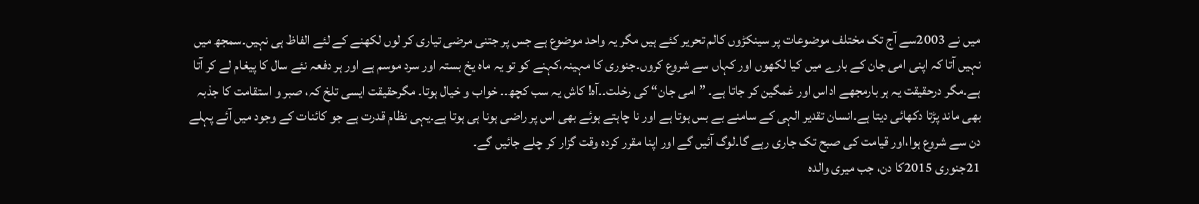میں نے 2003سے آج تک مختلف موضوعات پر سینکڑوں کالم تحریر کئے ہیں مگر یہ واحد موضوع ہے جس پر جتنی مرضی تیاری کر لوں لکھنے کے لئے الفاظ ہی نہیں۔سمجھ میں نہیں آتا کہ اپنی امی جان کے بارے میں کیا لکھوں اور کہاں سے شروع کروں۔جنوری کا مہینہ،کہنے کو تو یہ ماہ یخ بستہ اور سرد موسم ہے اور ہر دفعہ نئے سال کا پیغام لے کر آتا ہے۔مگر درحقیقت یہ ہر بارمجھے اداس اور غمگین کر جاتا ہے۔ ”امی جان“ کی رخلت۔۔آہ! کاش یہ سب کچھ۔۔ خواب و خیال ہوتا۔ مگرحقیقت ایسی تلخ کہ، صبر و استقامت کا جذبہ بھی ماند پڑتا دکھائی دیتا ہے۔انسان تقدیر الہی کے سامنے بے بس ہوتا ہے اور نا چاہتے ہوئے بھی اس پر راضی ہونا ہی ہوتا ہے۔یہی نظام قدرت ہے جو کائنات کے وجود میں آئے پہلے دن سے شروع ہوا،اور قیامت کی صبح تک جاری رہے گا۔لوگ آئیں گے اور اپنا مقرر کردہ وقت گزار کر چلے جائیں گے۔
21جنوری 2015کا دن، جب میری والدہ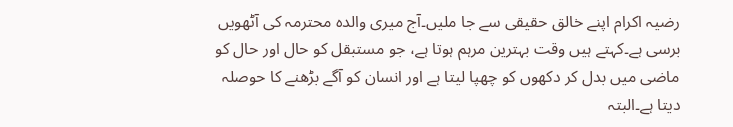رضیہ اکرام اپنے خالق حقیقی سے جا ملیں۔آج میری والدہ محترمہ کی آٹھویں برسی ہے۔کہتے ہیں وقت بہترین مرہم ہوتا ہے، جو مستبقل کو حال اور حال کو ماضی میں بدل کر دکھوں کو چھپا لیتا ہے اور انسان کو آگے بڑھنے کا حوصلہ دیتا ہے۔البتہ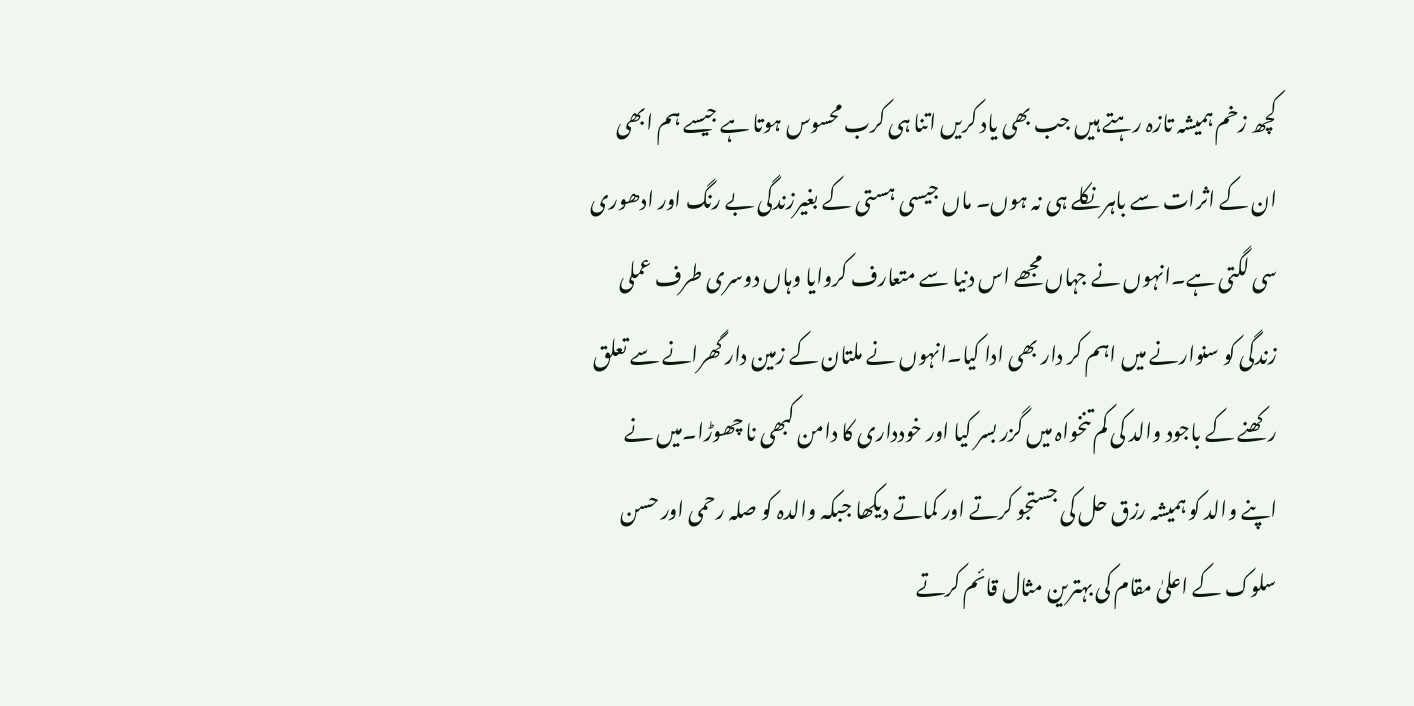کچھ زخم ہمیشہ تازہ رہتے ہیں جب بھی یاد کریں اتنا ہی کرب محسوس ہوتا ہے جیسے ہم ابھی ان کے اثرات سے باہر نکلے ہی نہ ہوں۔ ماں جیسی ہستی کے بغیرزندگی بے رنگ اور ادھوری سی لگتی ہے۔انہوں نے جہاں مجھے اس دنیا سے متعارف کروایا وہاں دوسری طرف عملی زندگی کو سنوارنے میں اہم کر دار بھی ادا کیا۔انہوں نے ملتان کے زمین دار گھرانے سے تعلق رکھنے کے باجود والد کی کم تنخواہ میں گزر بسر کیا اور خودداری کا دامن کبھی نا چھوڑا۔میں نے اپنے والد کو ہمیشہ رزق حل کی جستجو کرتے اور کماتے دیکھا جبکہ والدہ کو صلہ رحمی اور حسن سلوک کے اعلیٰ مقام کی بہترین مثال قائم کرتے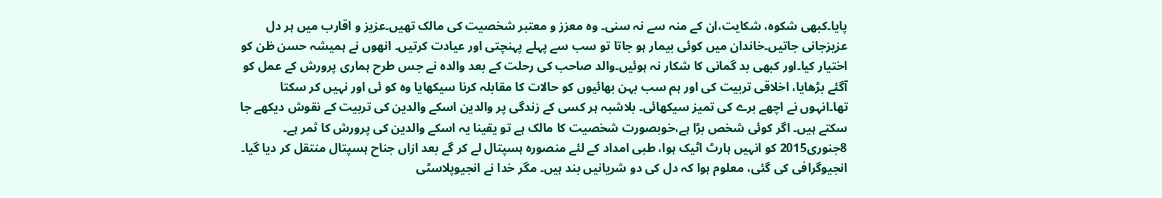پایا۔کبھی شکوہ، شکایت،ان کے منہ سے نہ سنی۔ وہ معزز و معتبر شخصیت کی مالک تھیں۔عزیز و اقارب میں ہر دل عزیزجانی جاتیں۔خاندان میں کوئی بیمار ہو جاتا تو سب سے پہلے پہنچتی اور عیادت کرتیں۔ انھوں نے ہمیشہ حسن ظن کو اختیار کیا۔اور کبھی بد گمانی کا شکار نہ ہوئیں۔والد صاحب کی رحلت کے بعد والدہ نے جس طرح ہماری پرورش کے عمل کو آگئے بڑھایا، اخلاقی تربیت کی اور ہم سب بہن بھائیوں کو حالات کا مقابلہ کرنا سیکھایا وہ کو ئی اور نہیں کر سکتا تھا۔انہوں نے اچھے برے کی تمیز سیکھائی۔ بلاشبہ ہر کسی کے زندگی پر والدین اسکے والدین کی تربیت کے نقوش دیکھے جا سکتے ہیں۔ اگر کوئی شخص بڑا ہے،خوبصورت شخصیت کا مالک ہے تو یقینا یہ اسکے والدین کی پرورش کا ثمر ہے۔ 8جنوری2015 کو انہیں ہارٹ اٹیک ہوا، طبی امداد کے لئے منصورہ ہسپتال لے کر گے بعد ازاں جناح ہسپتال منتقل کر دیا گیا۔ انجیوگرافی کی گئی، معلوم ہوا کہ دل کی دو شریانیں بند ہیں۔ مگر خدا نے انجیوپلاسٹی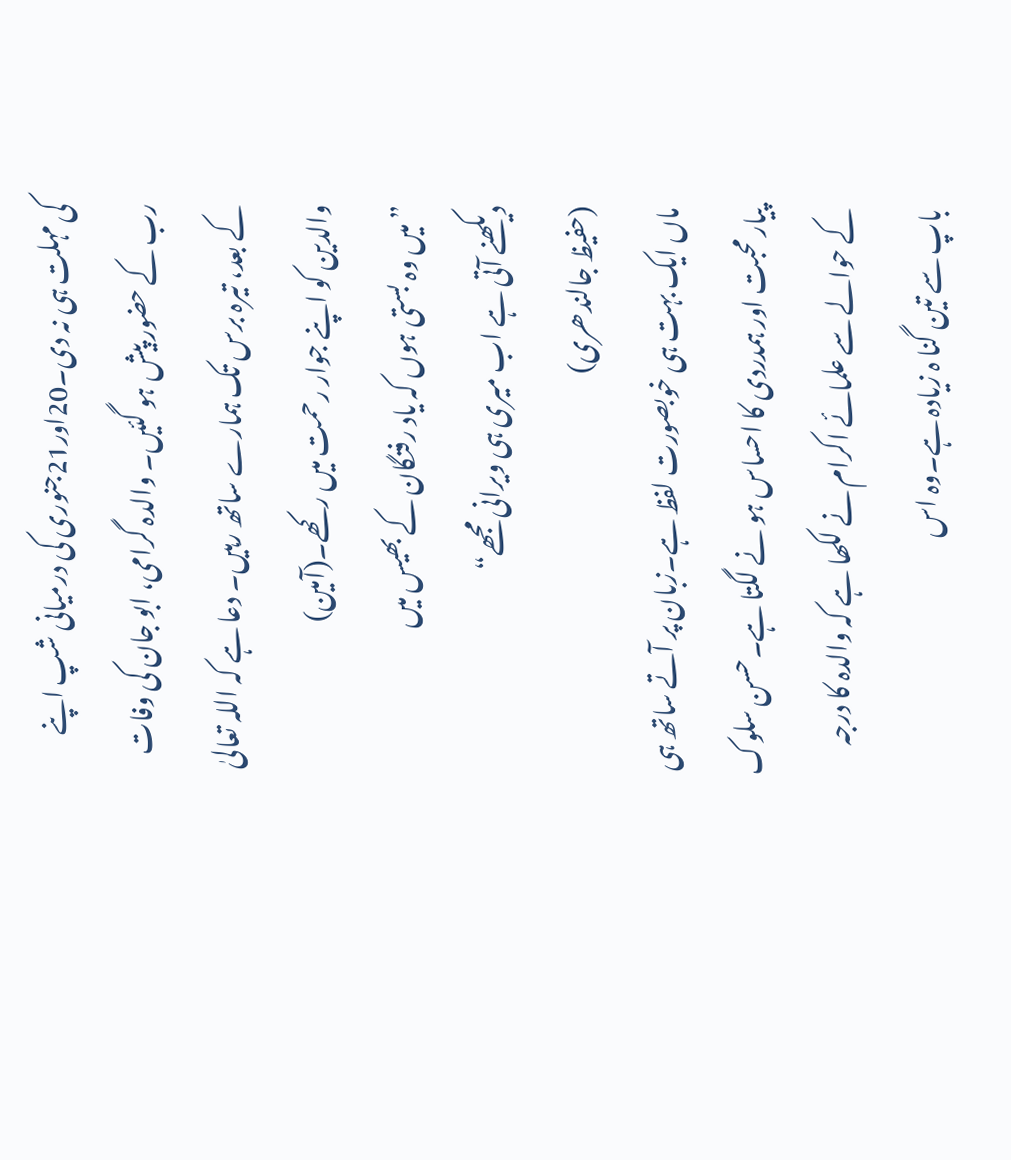کی مہلت ہی نہ دی۔20اور21جنوری کی درمیانی شپ اپنے رب کے حضور پیش ہو گئیں۔ والدہ گرامی، ابو جان کی وفات کے بعد، تیرہ برس تک ہمارے ساتھ رہیں۔ دعا ہے کہ اللہ تعالیٰ والدین کو اپنے جوار رحمت میں رکھے۔(آمین)
”میں وہ بستی ہوں کہ یاد رفتگان کے بھیس میں
دیکھنے آتی ہے اب میری ہی ویرانی مجھے“
(حفیظ جالندھری)
ماں ایک بہت ہی خوبصورت لفظ ہے۔زبان پر آتے ساتھ ہی پیار محبت اور ہمدردی کا احساس ہو نے لگتا ہے۔حسن سلوک کے حوالے سے علمائے اکرام نے لکھا ہے کہ والدہ کا درجہ باپ سے تین گنا ہ زیادہ ہے۔وہ اس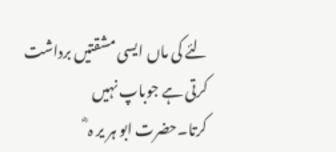لئے کی ماں ایسی مشقتیں برداشت کرتی ہے جوباپ نہیں کرتا۔حضرت ابو ہر یر ہ ؓ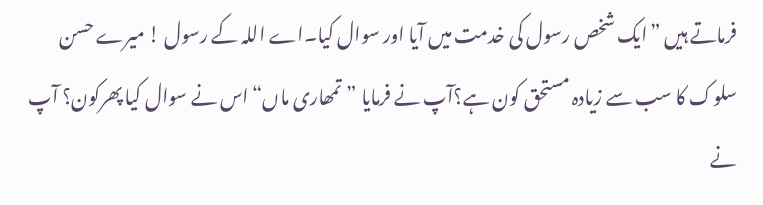فرماتے ہیں ”ایک شخص رسول کی خدمت میں آیا اور سوال کیا۔اے اللہ کے رسول ! میرے حسن سلوک کا سب سے زیادہ مستحق کون ہے؟آپ نے فرمایا ”تمھاری ماں“اس نے سوال کیا پھرکون؟ آپ نے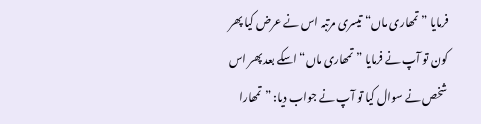فرمایا ”تمھاری ماں“تیسری مرتبہ اس نے عرض کیا پھر کون تو آپ نے فرمایا ”تمھاری ماں“ اسکے بعد پھر اس شخص نے سوال کیا تو آپ نے جواب دیا: ”تمھارا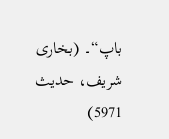باپ“۔ (بخاری شریف، حدیث 5971)